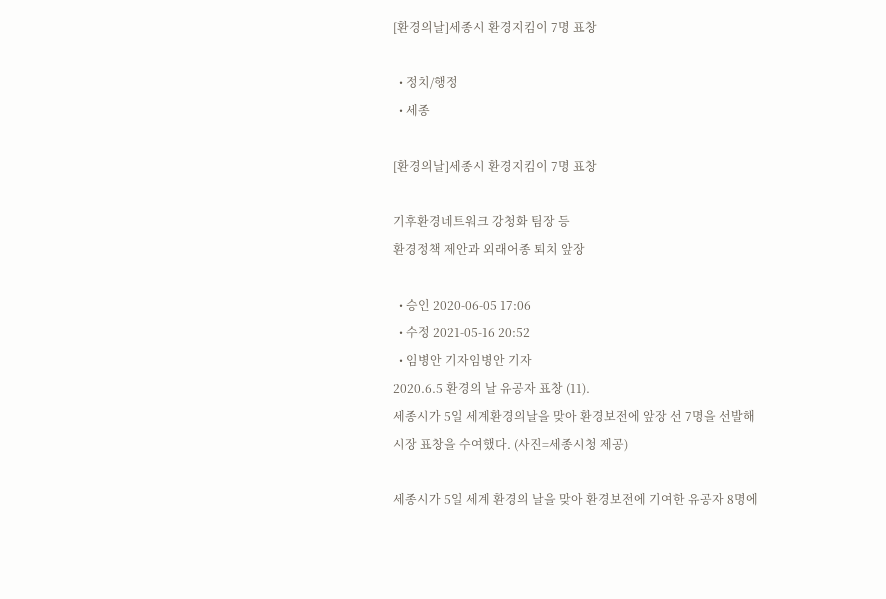[환경의날]세종시 환경지킴이 7명 표창

  • 정치/행정
  • 세종

[환경의날]세종시 환경지킴이 7명 표창

기후환경네트워크 강청화 팀장 등
환경정책 제안과 외래어종 퇴치 앞장

  • 승인 2020-06-05 17:06
  • 수정 2021-05-16 20:52
  • 임병안 기자임병안 기자
2020.6.5 환경의 날 유공자 표창 (11).
세종시가 5일 세계환경의날을 맞아 환경보전에 앞장 선 7명을 선발해 시장 표창을 수여했다. (사진=세종시청 제공)

세종시가 5일 세계 환경의 날을 맞아 환경보전에 기여한 유공자 8명에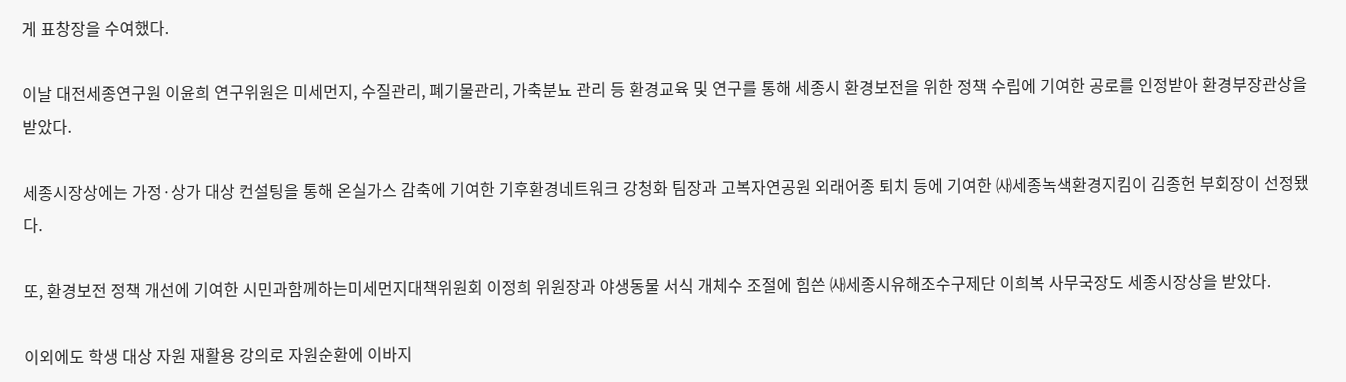게 표창장을 수여했다.

이날 대전세종연구원 이윤희 연구위원은 미세먼지, 수질관리, 폐기물관리, 가축분뇨 관리 등 환경교육 및 연구를 통해 세종시 환경보전을 위한 정책 수립에 기여한 공로를 인정받아 환경부장관상을 받았다.

세종시장상에는 가정·상가 대상 컨설팅을 통해 온실가스 감축에 기여한 기후환경네트워크 강청화 팀장과 고복자연공원 외래어종 퇴치 등에 기여한 ㈔세종녹색환경지킴이 김종헌 부회장이 선정됐다.

또, 환경보전 정책 개선에 기여한 시민과함께하는미세먼지대책위원회 이정희 위원장과 야생동물 서식 개체수 조절에 힘쓴 ㈔세종시유해조수구제단 이희복 사무국장도 세종시장상을 받았다.

이외에도 학생 대상 자원 재활용 강의로 자원순환에 이바지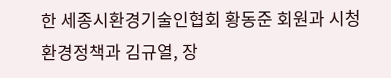한 세종시환경기술인협회 황동준 회원과 시청 환경정책과 김규열, 장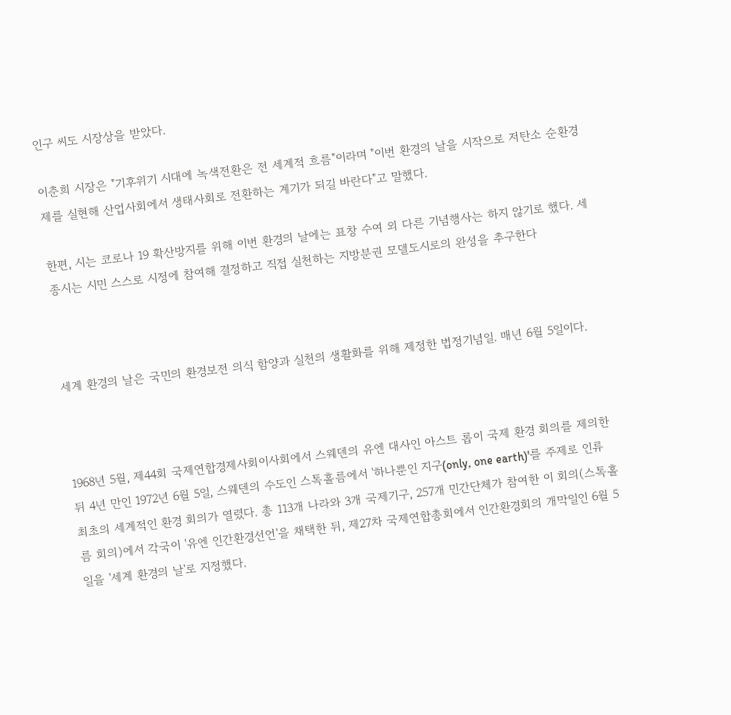인구 씨도 시장상을 받았다.

이춘희 시장은 "기후위기 시대에 녹색전환은 전 세계적 흐름"이라며 "이번 환경의 날을 시작으로 저탄소 순환경제를 실현해 산업사회에서 생태사회로 전환하는 계기가 되길 바란다"고 말했다.

한편, 시는 코로나 19 확산방지를 위해 이번 환경의 날에는 표창 수여 외 다른 기념행사는 하지 않기로 했다. 세종시는 시민 스스로 시정에 참여해 결정하고 직접 실천하는 지방분권 모델도시로의 완성을 추구한다



세계 환경의 날은 국민의 환경보전 의식 함양과 실천의 생활화를 위해 제정한 법정기념일. 매년 6월 5일이다.



1968년 5월, 제44회 국제연합경제사회이사회에서 스웨덴의 유엔 대사인 아스트 롭이 국제 환경 회의를 제의한 뒤 4년 만인 1972년 6월 5일, 스웨덴의 수도인 스톡홀름에서 '하나뿐인 지구(only, one earth)'를 주제로 인류 최초의 세계적인 환경 회의가 열렸다. 총 113개 나라와 3개 국제기구, 257개 민간단체가 참여한 이 회의(스톡홀름 회의)에서 각국이 '유엔 인간환경선언'을 채택한 뒤, 제27차 국제연합총회에서 인간환경회의 개막일인 6월 5일을 '세계 환경의 날'로 지정했다.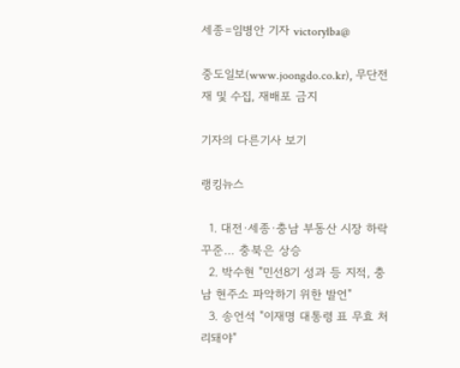세종=임병안 기자 victorylba@

중도일보(www.joongdo.co.kr), 무단전재 및 수집, 재배포 금지

기자의 다른기사 보기

랭킹뉴스

  1. 대전·세종·충남 부동산 시장 하락 꾸준… 충북은 상승
  2. 박수현 "민선8기 성과 등 지적, 충남 현주소 파악하기 위한 발언"
  3. 송언석 "이재명 대통령 표 무효 처리돼야"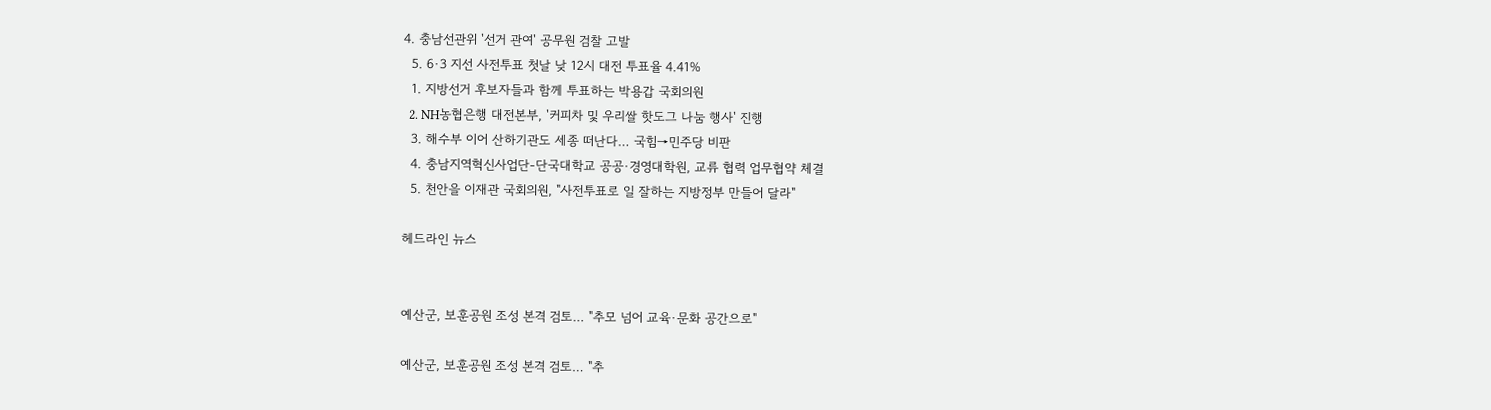4. 충남선관위 '선거 관여' 공무원 검찰 고발
  5. 6·3 지선 사전투표 첫날 낮 12시 대전 투표율 4.41%
  1. 지방선거 후보자들과 함께 투표하는 박용갑 국회의원
  2. NH농협은행 대전본부, '커피차 및 우리쌀 핫도그 나눔 행사' 진행
  3. 해수부 이어 산하기관도 세종 떠난다… 국힘→민주당 비판
  4. 충남지역혁신사업단-단국대학교 공공·경영대학원, 교류 협력 업무협약 체결
  5. 천안을 이재관 국회의원, "사전투표로 일 잘하는 지방정부 만들어 달라"

헤드라인 뉴스


예산군, 보훈공원 조성 본격 검토… "추모 넘어 교육·문화 공간으로"

예산군, 보훈공원 조성 본격 검토… "추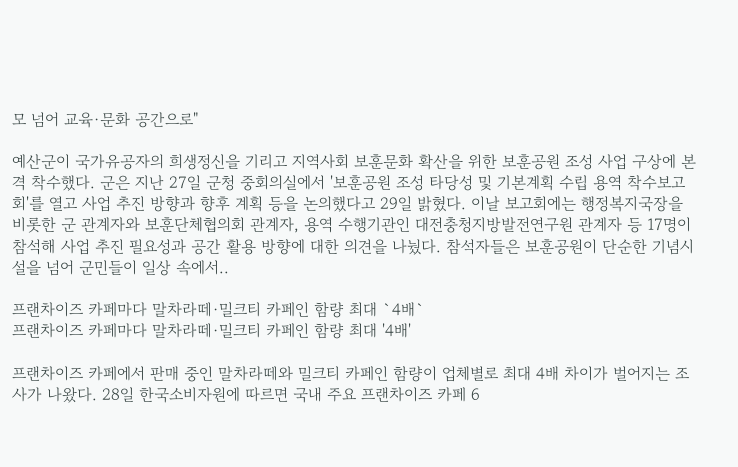모 넘어 교육·문화 공간으로"

예산군이 국가유공자의 희생정신을 기리고 지역사회 보훈문화 확산을 위한 보훈공원 조성 사업 구상에 본격 착수했다. 군은 지난 27일 군청 중회의실에서 '보훈공원 조성 타당성 및 기본계획 수립 용역 착수보고회'를 열고 사업 추진 방향과 향후 계획 등을 논의했다고 29일 밝혔다. 이날 보고회에는 행정복지국장을 비롯한 군 관계자와 보훈단체협의회 관계자, 용역 수행기관인 대전충청지방발전연구원 관계자 등 17명이 참석해 사업 추진 필요성과 공간 활용 방향에 대한 의견을 나눴다. 참석자들은 보훈공원이 단순한 기념시설을 넘어 군민들이 일상 속에서..

프랜차이즈 카페마다 말차라떼·밀크티 카페인 함량 최대 `4배`
프랜차이즈 카페마다 말차라떼·밀크티 카페인 함량 최대 '4배'

프랜차이즈 카페에서 판매 중인 말차라떼와 밀크티 카페인 함량이 업체별로 최대 4배 차이가 벌어지는 조사가 나왔다. 28일 한국소비자원에 따르면 국내 주요 프랜차이즈 카페 6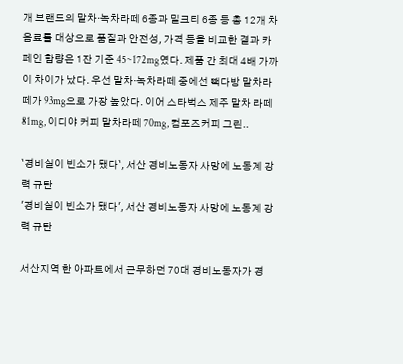개 브랜드의 말차·녹차라떼 6종과 밀크티 6종 등 총 12개 차음료를 대상으로 품질과 안전성, 가격 등을 비교한 결과 카페인 함량은 1잔 기준 45~172mg였다. 제품 간 최대 4배 가까이 차이가 났다. 우선 말차·녹차라떼 중에선 빽다방 말차라떼가 93mg으로 가장 높았다. 이어 스타벅스 제주 말차 라떼 81mg, 이디야 커피 말차라떼 70mg, 컴포즈커피 그린..

`경비실이 빈소가 됐다`, 서산 경비노동자 사망에 노동계 강력 규탄
'경비실이 빈소가 됐다', 서산 경비노동자 사망에 노동계 강력 규탄

서산지역 한 아파트에서 근무하던 70대 경비노동자가 경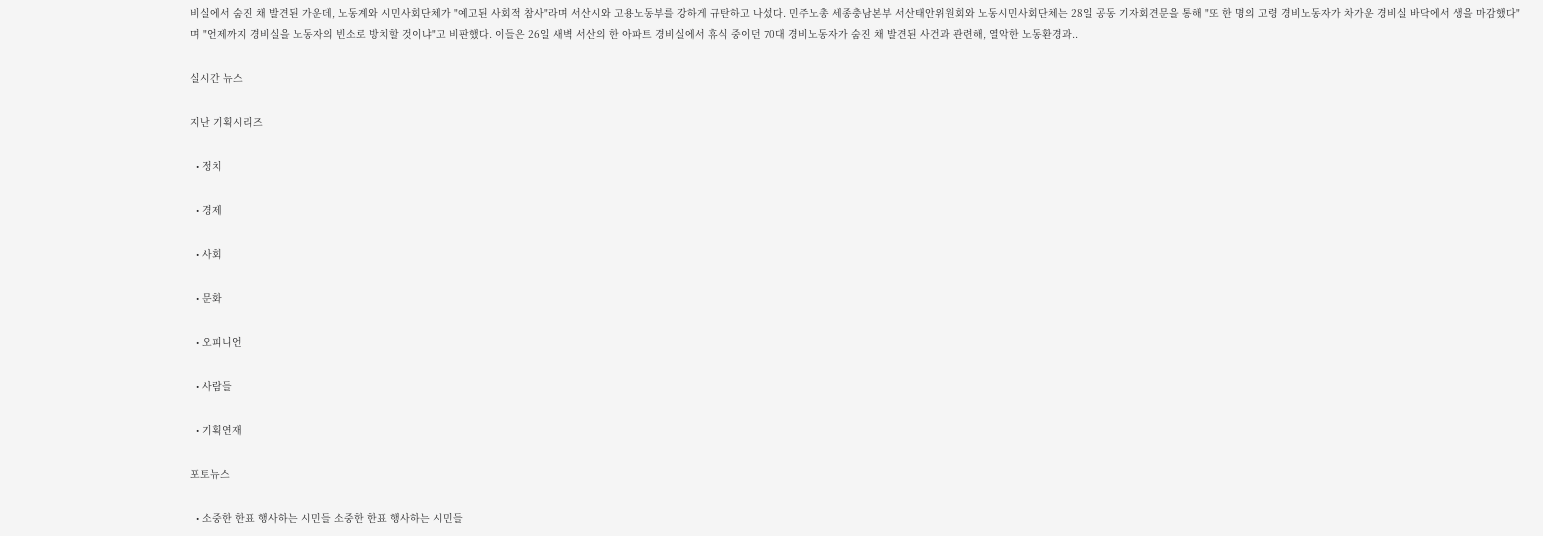비실에서 숨진 채 발견된 가운데, 노동계와 시민사회단체가 "예고된 사회적 참사"라며 서산시와 고용노동부를 강하게 규탄하고 나섰다. 민주노총 세종충남본부 서산태안위원회와 노동시민사회단체는 28일 공동 기자회견문을 통해 "또 한 명의 고령 경비노동자가 차가운 경비실 바닥에서 생을 마감했다"며 "언제까지 경비실을 노동자의 빈소로 방치할 것이냐"고 비판했다. 이들은 26일 새벽 서산의 한 아파트 경비실에서 휴식 중이던 70대 경비노동자가 숨진 채 발견된 사건과 관련해, 열악한 노동환경과..

실시간 뉴스

지난 기획시리즈

  • 정치

  • 경제

  • 사회

  • 문화

  • 오피니언

  • 사람들

  • 기획연재

포토뉴스

  • 소중한 한표 행사하는 시민들 소중한 한표 행사하는 시민들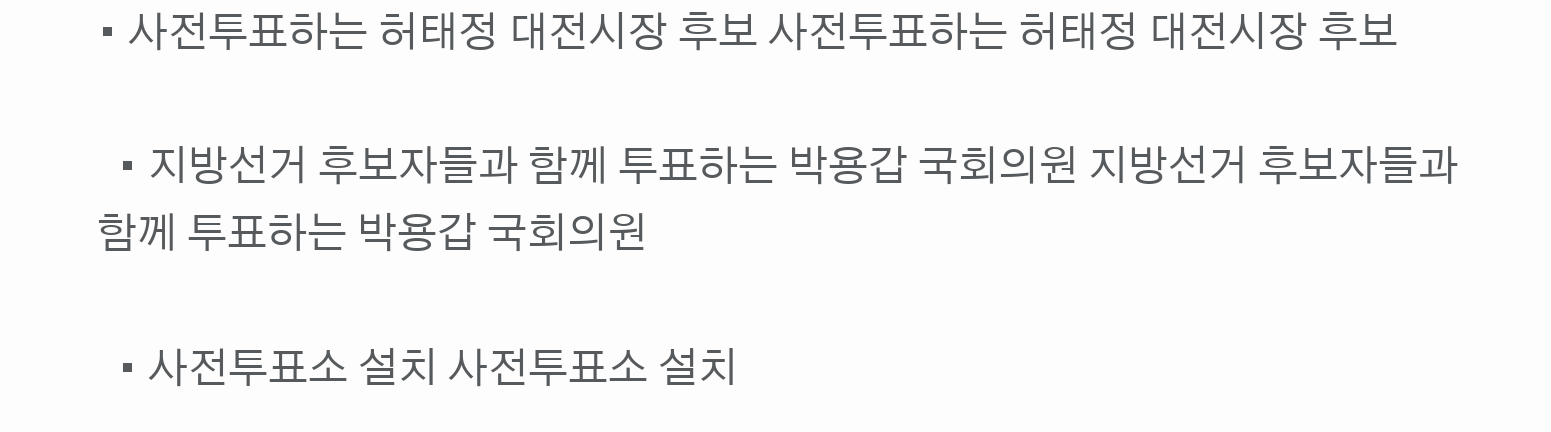• 사전투표하는 허태정 대전시장 후보 사전투표하는 허태정 대전시장 후보

  • 지방선거 후보자들과 함께 투표하는 박용갑 국회의원 지방선거 후보자들과 함께 투표하는 박용갑 국회의원

  • 사전투표소 설치 사전투표소 설치